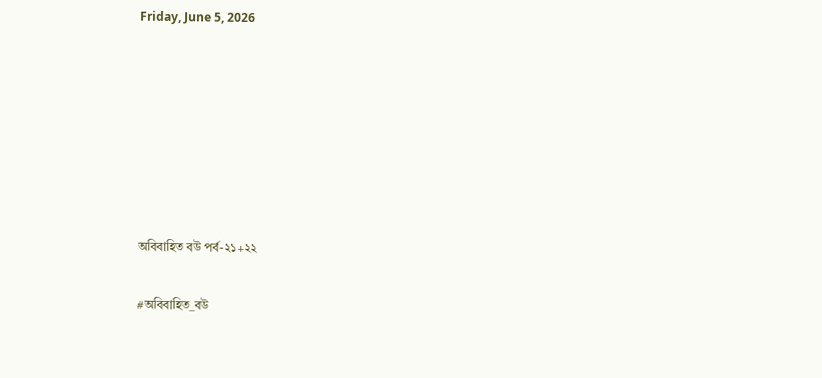Friday, June 5, 2026







অবিবাহিত বউ পর্ব-২১+২২

#অবিবাহিত_বউ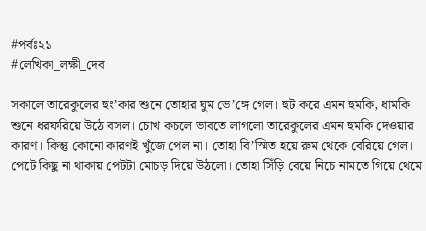#পর্বঃ২১
#লেখিকা_লক্ষী_দেব

সকালে তারেকুলের হুং’কার শুনে তোহার ঘুম ভে’ঙ্গে গেল। হুট করে এমন হুমকি, ধামকি শুনে ধরফরিয়ে উঠে বসল। চোখ কচলে ভাবতে লাগলো তারেকুলের এমন হুমকি দেওয়ার কারণ। কিন্তু কোনো কারণই খুঁজে পেল না। তোহা বি’স্মিত হয়ে রুম থেকে বেরিয়ে গেল। পেটে কিছু না থাকায় পেটটা মোচড় দিয়ে উঠলো। তোহা সিঁড়ি বেয়ে নিচে নামতে গিয়ে থেমে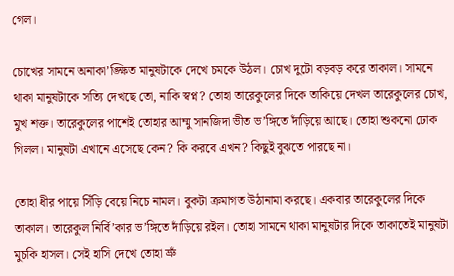গেল।

চোখের সামনে অনাকা’ঙ্ক্ষিত মানুষটাকে দেখে চমকে উঠল। চোখ দুটো বড়বড় করে তাকাল। সামনে থাকা মানুষটাকে সত্যি দেখছে তো, নাকি স্বপ্ন? তোহা তারেকুলের দিকে তাকিয়ে দেখল তারেকুলের চোখ, মুখ শক্ত। তারেকুলের পাশেই তোহার আম্মু সানজিদা ভীত ভ’ঙ্গিতে দাঁড়িয়ে আছে। তোহা শুকনো ঢোক গিলল। মানুষটা এখানে এসেছে কেন? কি করবে এখন? কিছুই বুঝতে পারছে না।

তোহা ধীর পায়ে সিঁড়ি বেয়ে নিচে নামল। বুকটা ক্রমাগত উঠানামা করছে। একবার তারেকুলের দিকে তাকাল। তারেকুল নির্বি’কার ভ’ঙ্গিতে দাঁড়িয়ে রইল। তোহা সামনে থাকা মানুষটার দিকে তাকাতেই মানুষটা মুচকি হাসল। সেই হাসি দেখে তোহা ভ্রুঁ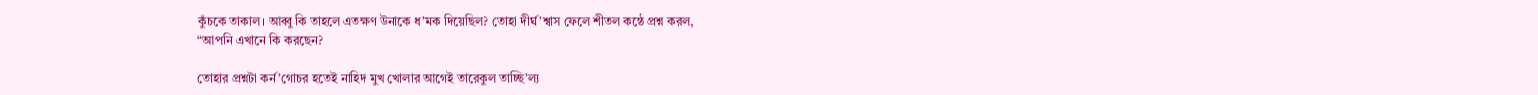কুঁচকে তাকাল। আব্বু কি তাহলে এতক্ষণ উনাকে ধ’মক দিয়েছিল? তোহা দীর্ঘ’শ্বাস ফেলে শীতল কন্ঠে প্রশ্ন করল,
“আপনি এখানে কি করছেন?

তোহার প্রশ্নটা কর্ন’গোচর হতেই নাহিদ মুখ খোলার আগেই তারেকুল তাচ্ছি’ল্য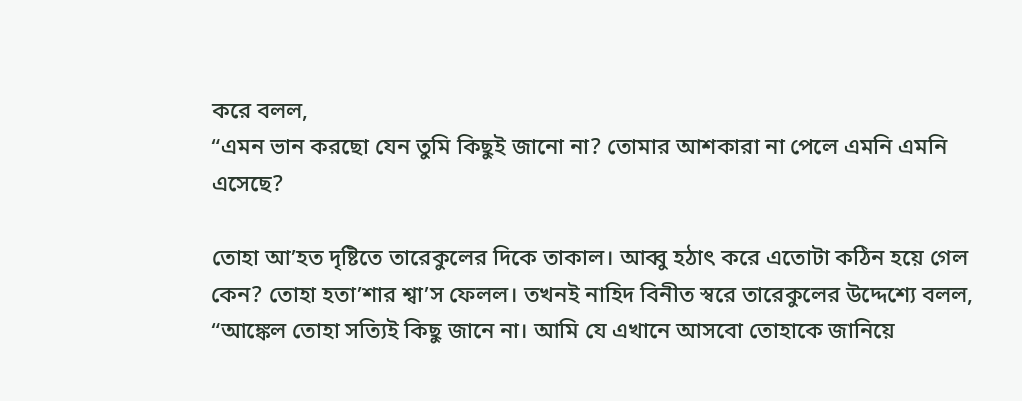করে বলল,
“এমন ভান করছো যেন তুমি কিছুই জানো না? তোমার আশকারা না পেলে এমনি এমনি এসেছে?

তোহা আ’হত দৃষ্টিতে তারেকুলের দিকে তাকাল। আব্বু হঠাৎ করে এতোটা কঠিন হয়ে গেল কেন? তোহা হতা’শার শ্বা’স ফেলল। তখনই নাহিদ বিনীত স্বরে তারেকুলের উদ্দেশ্যে বলল,
“আঙ্কেল তোহা সত্যিই কিছু জানে না। আমি যে এখানে আসবো তোহাকে জানিয়ে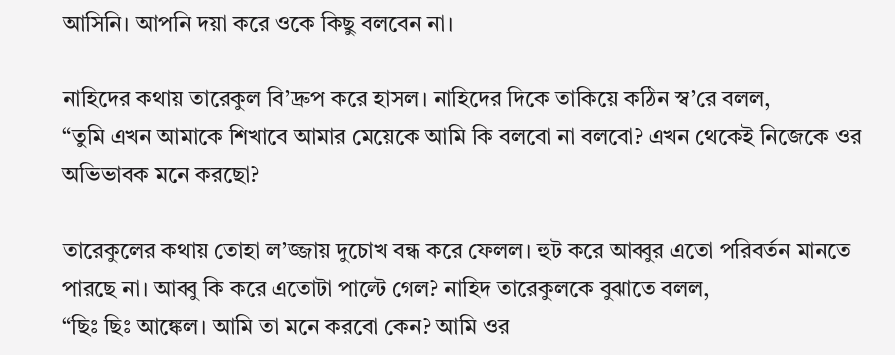আসিনি। আপনি দয়া করে ওকে কিছু বলবেন না।

নাহিদের কথায় তারেকুল বি’দ্রুপ করে হাসল। নাহিদের দিকে তাকিয়ে কঠিন স্ব’রে বলল,
“তুমি এখন আমাকে শিখাবে আমার মেয়েকে আমি কি বলবো না বলবো? এখন থেকেই নিজেকে ওর অভিভাবক মনে করছো?

তারেকুলের কথায় তোহা ল’জ্জায় দুচোখ বন্ধ করে ফেলল। হুট করে আব্বুর এতো পরিবর্তন মানতে পারছে না। আব্বু কি করে এতোটা পাল্টে গেল? নাহিদ তারেকুলকে বুঝাতে বলল,
“ছিঃ ছিঃ আঙ্কেল। আমি তা মনে করবো কেন? আমি ওর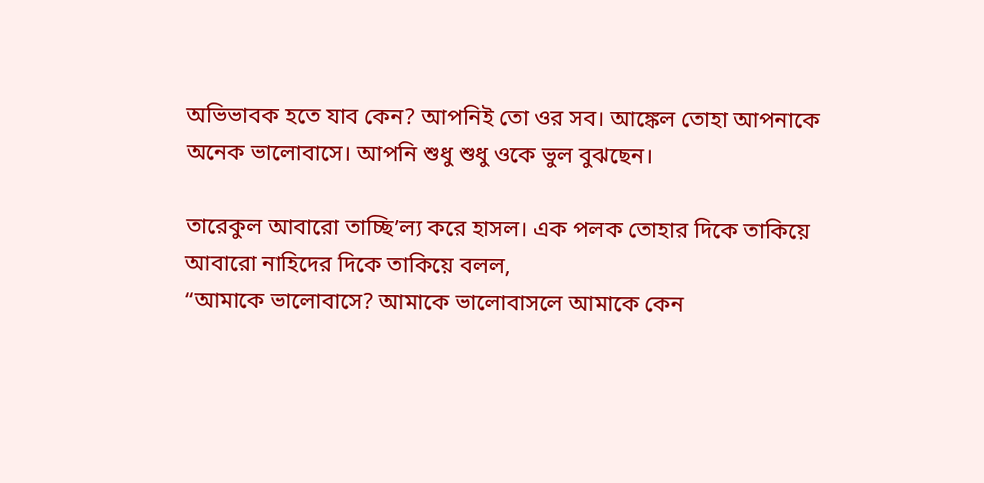অভিভাবক হতে যাব কেন? আপনিই তো ওর সব। আঙ্কেল তোহা আপনাকে অনেক ভালোবাসে। আপনি শুধু শুধু ওকে ভুল বুঝছেন।

তারেকুল আবারো তাচ্ছি’ল্য করে হাসল। এক পলক তোহার দিকে তাকিয়ে আবারো নাহিদের দিকে তাকিয়ে বলল,
“আমাকে ভালোবাসে? আমাকে ভালোবাসলে আমাকে কেন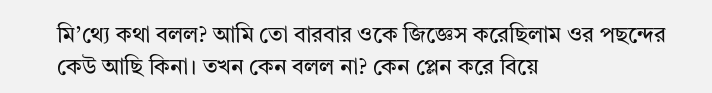মি’থ্যে কথা বলল? আমি তো বারবার ওকে জিজ্ঞেস করেছিলাম ওর পছন্দের কেউ আছি কিনা। তখন কেন বলল না? কেন প্লেন করে বিয়ে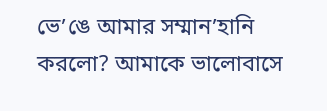ভে’ঙে আমার সম্মান’হানি করলো? আমাকে ভালোবাসে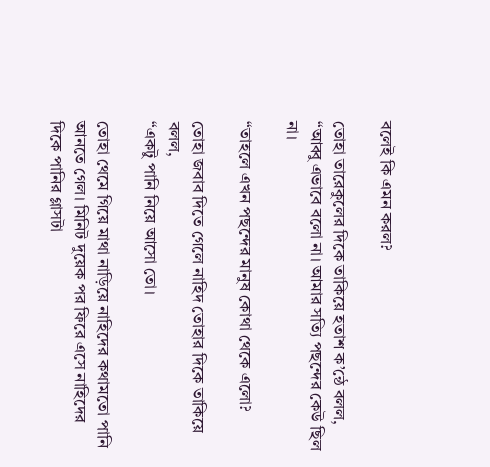বলেই কি এমন করল?

তোহা তারেকুলের দিকে তাকিয়ে হতাশ ক’ন্ঠে বলল,
“আব্বু এভাবে বলো না। আমার সত্যি পছন্দের কেউ ছিল না।

“তাহলে এখন পছন্দের মানুষ কোথা থেকে এলো?

তোহা জবাব দিতে গেলে নাহিদ তোহার দিকে তাকিয়ে বলল,
“একটু পানি নিয়ে আসো তো।

তোহা থেমে গিয়ে মাথা নাড়িয়ে নাহিদের কথামতো পানি আনতে গেল। মিনিট দুয়েক পর ফিরে এসে নাহিদের দিকে পানির গ্লাসটা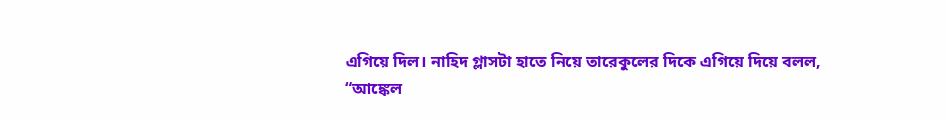এগিয়ে দিল। নাহিদ গ্লাসটা হাতে নিয়ে তারেকুলের দিকে এগিয়ে দিয়ে বলল,
“আঙ্কেল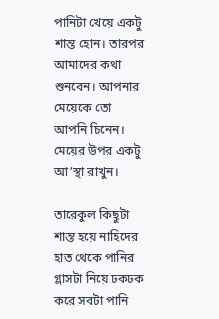পানিটা খেয়ে একটু শান্ত হোন। তারপর আমাদের কথা শুনবেন। আপনার মেয়েকে তো আপনি চিনেন। মেয়ের উপর একটু আ’স্থা রাখুন।

তারেকুল কিছুটা শান্ত হয়ে নাহিদের হাত থেকে পানির গ্লাসটা নিয়ে ঢকঢক করে সবটা পানি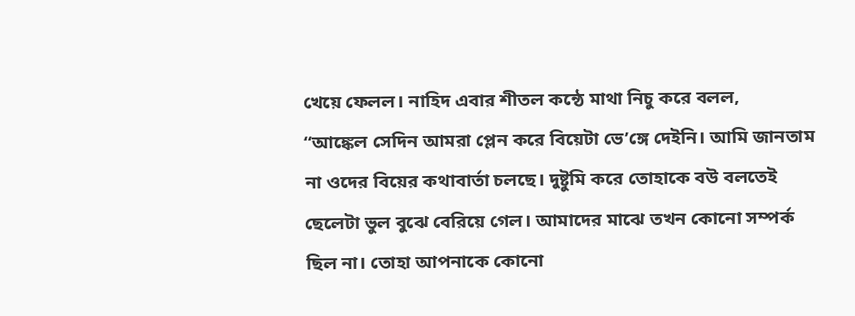খেয়ে ফেলল। নাহিদ এবার শীতল কন্ঠে মাথা নিচু করে বলল,
“আঙ্কেল সেদিন আমরা প্লেন করে বিয়েটা ভে’ঙ্গে দেইনি। আমি জানতাম না ওদের বিয়ের কথাবার্তা চলছে। দুষ্টুমি করে তোহাকে বউ বলতেই ছেলেটা ভুল বুঝে বেরিয়ে গেল। আমাদের মাঝে তখন কোনো সম্পর্ক ছিল না। তোহা আপনাকে কোনো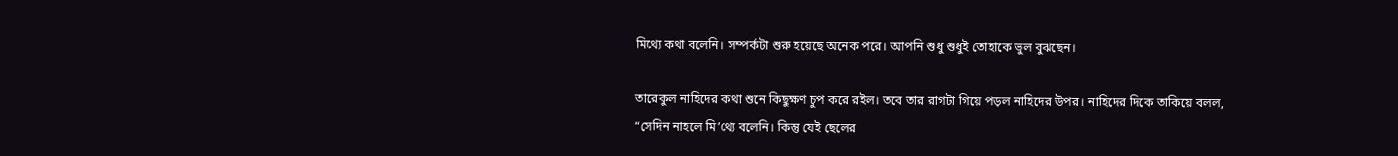মিথ্যে কথা বলেনি। সম্পর্কটা শুরু হয়েছে অনেক পরে। আপনি শুধু শুধুই তোহাকে ভুল বুঝছেন।

তারেকুল নাহিদের কথা শুনে কিছুক্ষণ চুপ করে রইল। তবে তার রাগটা গিয়ে পড়ল নাহিদের উপর। নাহিদের দিকে তাকিয়ে বলল,
“সেদিন নাহলে মি’থ্যে বলেনি। কিন্তু যেই ছেলের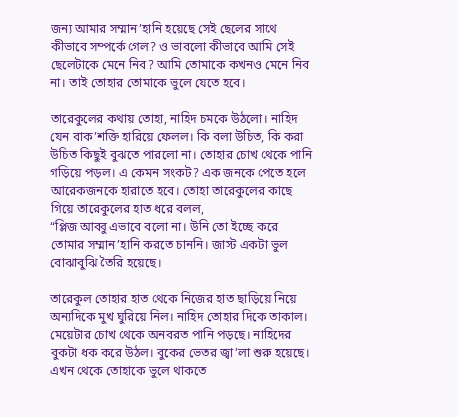জন্য আমার সম্মান’হানি হয়েছে সেই ছেলের সাথে কীভাবে সম্পর্কে গেল? ও ভাবলো কীভাবে আমি সেই ছেলেটাকে মেনে নিব? আমি তোমাকে কখনও মেনে নিব না। তাই তোহার তোমাকে ভুলে যেতে হবে।

তারেকুলের কথায় তোহা, নাহিদ চমকে উঠলো। নাহিদ যেন বাক’শক্তি হারিয়ে ফেলল। কি বলা উচিত, কি করা উচিত কিছুই বুঝতে পারলো না। তোহার চোখ থেকে পানি গড়িয়ে পড়ল। এ কেমন সংকট? এক জনকে পেতে হলে আরেকজনকে হারাতে হবে। তোহা তারেকুলের কাছে গিয়ে তারেকুলের হাত ধরে বলল,
“প্লিজ আব্বু এভাবে বলো না। উনি তো ইচ্ছে করে তোমার সম্মান’হানি করতে চাননি। জাস্ট একটা ভুল বোঝাবুঝি তৈরি হয়েছে।

তারেকুল তোহার হাত থেকে নিজের হাত ছাড়িয়ে নিয়ে অন্যদিকে মুখ ঘুরিয়ে নিল। নাহিদ তোহার দিকে তাকাল। মেয়েটার চোখ থেকে অনবরত পানি পড়ছে। নাহিদের বুকটা ধক করে উঠল। বুকের ভেতর জ্বা’লা শুরু হয়েছে। এখন থেকে তোহাকে ভুলে থাকতে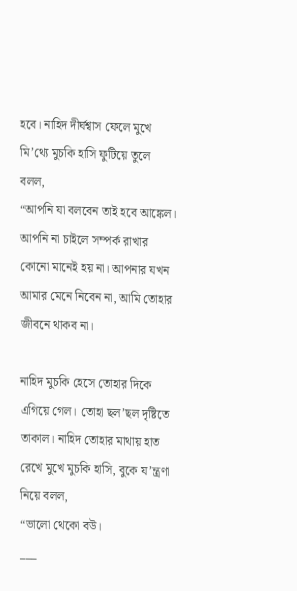হবে। নাহিদ দীর্ঘশ্বাস ফেলে মুখে মি’থ্যে মুচকি হাসি ফুটিয়ে তুলে বলল,
“আপনি যা বলবেন তাই হবে আঙ্কেল। আপনি না চাইলে সম্পর্ক রাখার কোনো মানেই হয় না। আপনার যখন আমার মেনে নিবেন না, আমি তোহার জীবনে থাকব না।

নাহিদ মুচকি হেসে তোহার দিকে এগিয়ে গেল। তোহা ছল’ছল দৃষ্টিতে তাকাল। নাহিদ তোহার মাথায় হাত রেখে মুখে মুচকি হাসি, বুকে য’ন্ত্রণা নিয়ে বলল,
“ভালো থেকো বউ।
___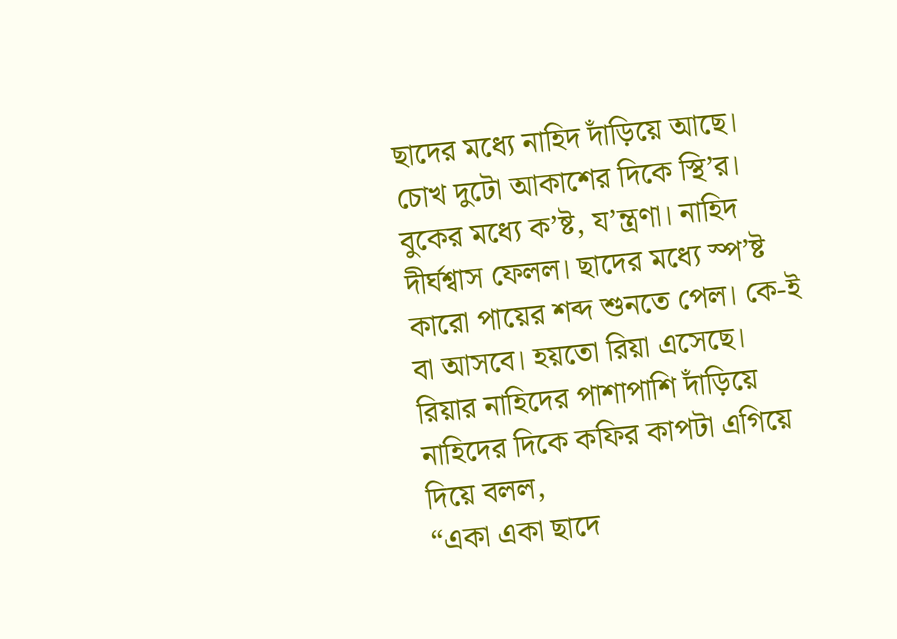ছাদের মধ্যে নাহিদ দাঁড়িয়ে আছে। চোখ দুটো আকাশের দিকে স্থি’র। বুকের মধ্যে ক’ষ্ট, য’ন্ত্রণা। নাহিদ দীর্ঘশ্বাস ফেলল। ছাদের মধ্যে স্প’ষ্ট কারো পায়ের শব্দ শুনতে পেল। কে-ই বা আসবে। হয়তো রিয়া এসেছে। রিয়ার নাহিদের পাশাপাশি দাঁড়িয়ে নাহিদের দিকে কফির কাপটা এগিয়ে দিয়ে বলল,
“একা একা ছাদে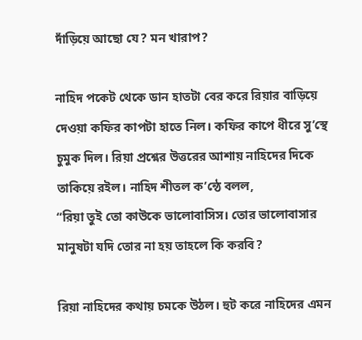দাঁড়িয়ে আছো যে? মন খারাপ?

নাহিদ পকেট থেকে ডান হাতটা বের করে রিয়ার বাড়িয়ে দেওয়া কফির কাপটা হাতে নিল। কফির কাপে ধীরে সু’স্থে চুমুক দিল। রিয়া প্রশ্নের উত্তরের আশায় নাহিদের দিকে তাকিয়ে রইল। নাহিদ শীতল ক’ন্ঠে বলল,
“রিয়া তুই তো কাউকে ভালোবাসিস। তোর ভালোবাসার মানুষটা যদি তোর না হয় তাহলে কি করবি?

রিয়া নাহিদের কথায় চমকে উঠল। হুট করে নাহিদের এমন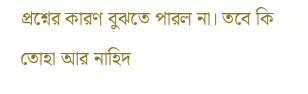প্রশ্নের কারণ বুঝতে পারল না। তবে কি তোহা আর নাহিদ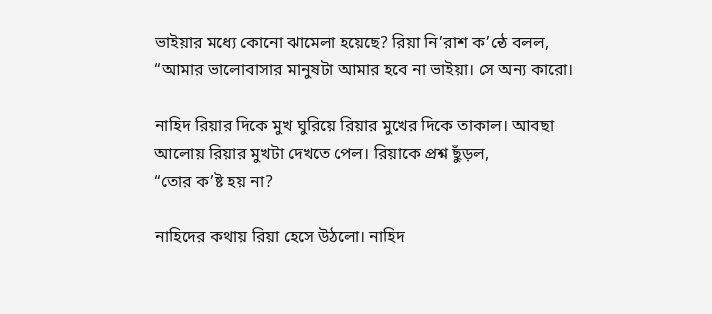ভাইয়ার মধ্যে কোনো ঝামেলা হয়েছে? রিয়া নি’রাশ ক’ন্ঠে বলল,
“আমার ভালোবাসার মানুষটা আমার হবে না ভাইয়া। সে অন্য কারো।

নাহিদ রিয়ার দিকে মুখ ঘুরিয়ে রিয়ার মুখের দিকে তাকাল। আবছা আলোয় রিয়ার মুখটা দেখতে পেল। রিয়াকে প্রশ্ন ছুঁড়ল,
“তোর ক’ষ্ট হয় না?

নাহিদের কথায় রিয়া হেসে উঠলো। নাহিদ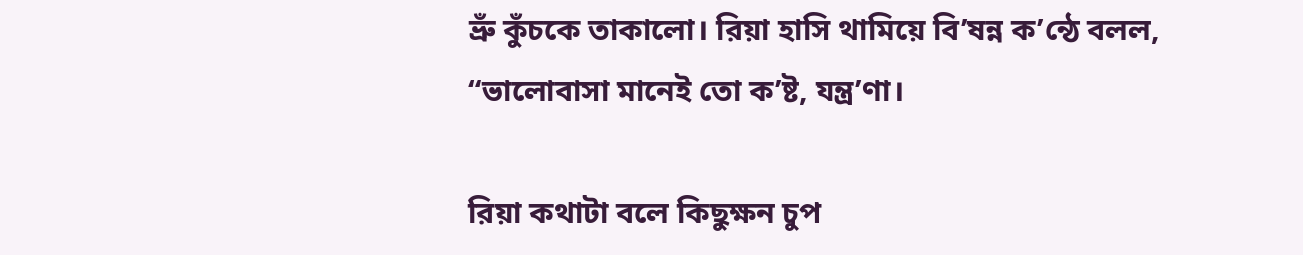ভ্রুঁ কুঁচকে তাকালো। রিয়া হাসি থামিয়ে বি’ষন্ন ক’ন্ঠে বলল,
“ভালোবাসা মানেই তো ক’ষ্ট, যন্ত্র’ণা।

রিয়া কথাটা বলে কিছুক্ষন চুপ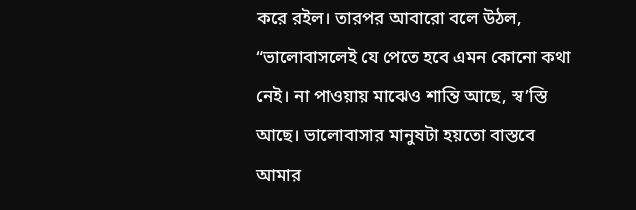করে রইল। তারপর আবারো বলে উঠল,
“ভালোবাসলেই যে পেতে হবে এমন কোনো কথা নেই। না পাওয়ায় মাঝেও শান্তি আছে, স্ব’স্তি আছে। ভালোবাসার মানুষটা হয়তো বাস্তবে আমার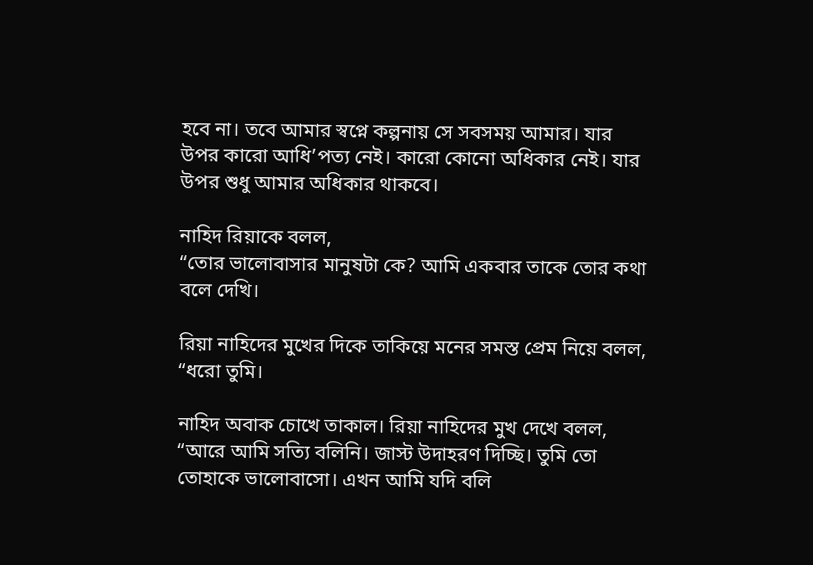হবে না। তবে আমার স্বপ্নে কল্পনায় সে সবসময় আমার। যার উপর কারো আধি’পত্য নেই। কারো কোনো অধিকার নেই। যার উপর শুধু আমার অধিকার থাকবে।

নাহিদ রিয়াকে বলল,
“তোর ভালোবাসার মানুষটা কে? আমি একবার তাকে তোর কথা বলে দেখি।

রিয়া নাহিদের মুখের দিকে তাকিয়ে মনের সমস্ত প্রেম নিয়ে বলল,
“ধরো তুমি।

নাহিদ অবাক চোখে তাকাল। রিয়া নাহিদের মুখ দেখে বলল,
“আরে আমি সত্যি বলিনি। জাস্ট উদাহরণ দিচ্ছি। তুমি তো তোহাকে ভালোবাসো। এখন আমি যদি বলি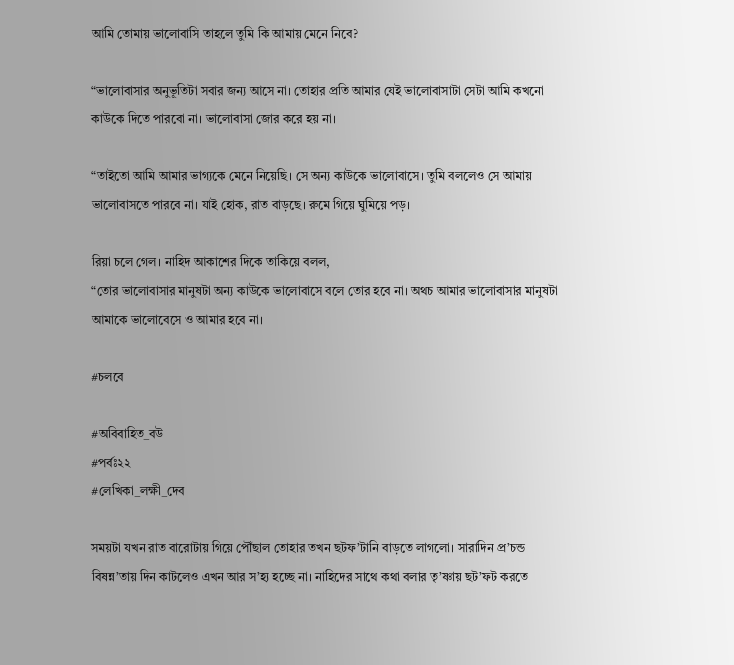আমি তোমায় ভালোবাসি তাহলে তুমি কি আমায় মেনে নিবে?

“ভালোবাসার অনুভূতিটা সবার জন্য আসে না। তোহার প্রতি আমার যেই ভালোবাসাটা সেটা আমি কখনো কাউকে দিতে পারবো না। ভালোবাসা জোর করে হয় না।

“তাইতো আমি আমার ভাগ্যকে মেনে নিয়েছি। সে অন্য কাউকে ভালোবাসে। তুমি বললেও সে আমায় ভালোবাসতে পারবে না। যাই হোক, রাত বাড়ছে। রুমে গিয়ে ঘুমিয়ে পড়।

রিয়া চলে গেল। নাহিদ আকাশের দিকে তাকিয়ে বলল,
“তোর ভালোবাসার মানুষটা অন্য কাউকে ভালোবাসে বলে তোর হবে না। অথচ আমার ভালোবাসার মানুষটা আমাকে ভালোবেসে ও আমার হবে না।

#চলবে

#অবিবাহিত_বউ
#পর্বঃ২২
#লেখিকা_লক্ষী_দেব

সময়টা যখন রাত বারোটায় গিয়ে পৌঁছাল তোহার তখন ছটফ’টানি বাড়তে লাগলো। সারাদিন প্র’চন্ড বিষন্ন’তায় দিন কাটলেও এখন আর স’হ্য হচ্ছে না। নাহিদের সাথে কথা বলার তৃ’ষ্ণায় ছট’ফট করতে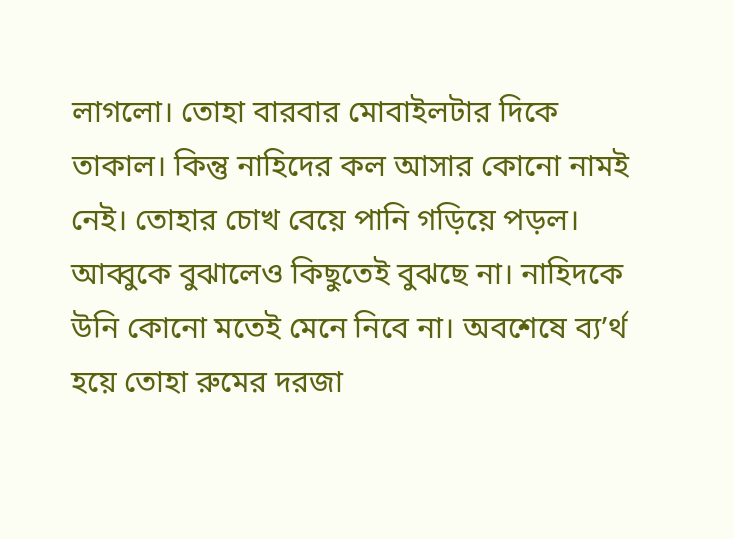লাগলো। তোহা বারবার মোবাইলটার দিকে তাকাল। কিন্তু নাহিদের কল আসার কোনো নামই নেই। তোহার চোখ বেয়ে পানি গড়িয়ে পড়ল। আব্বুকে বুঝালেও কিছুতেই বুঝছে না। নাহিদকে উনি কোনো মতেই মেনে নিবে না। অবশেষে ব্য’র্থ হয়ে তোহা রুমের দরজা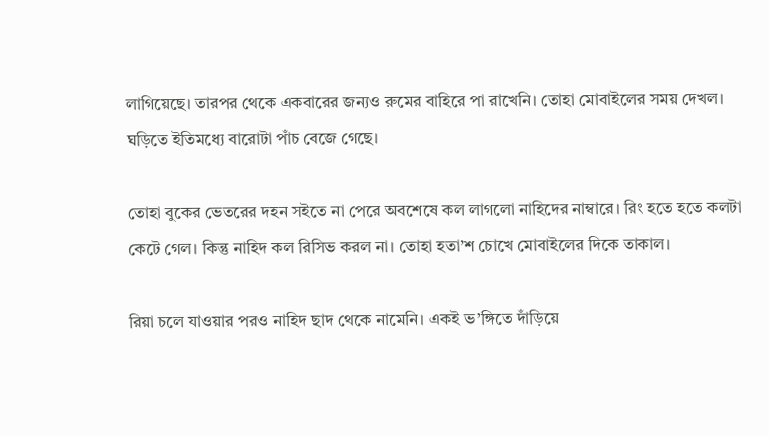লাগিয়েছে। তারপর থেকে একবারের জন্যও রুমের বাহিরে পা রাখেনি। তোহা মোবাইলের সময় দেখল। ঘড়িতে ইতিমধ্যে বারোটা পাঁচ বেজে গেছে।

তোহা বুকের ভেতরের দহন সইতে না পেরে অবশেষে কল লাগলো নাহিদের নাম্বারে। রিং হতে হতে কলটা কেটে গেল। কিন্তু নাহিদ কল রিসিভ করল না। তোহা হতা’শ চোখে মোবাইলের দিকে তাকাল।

রিয়া চলে যাওয়ার পরও নাহিদ ছাদ থেকে নামেনি। একই ভ’ঙ্গিতে দাঁড়িয়ে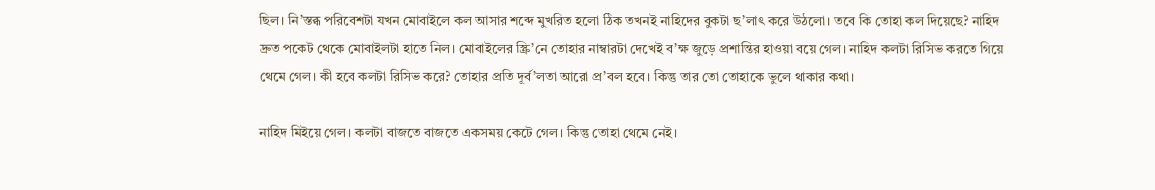ছিল। নি’স্তব্ধ পরিবেশটা যখন মোবাইলে কল আসার শব্দে মুখরিত হলো ঠিক তখনই নাহিদের বুকটা ছ’লাৎ করে উঠলো। তবে কি তোহা কল দিয়েছে? নাহিদ দ্রুত পকেট থেকে মোবাইলটা হাতে নিল। মোবাইলের স্ক্রি’নে তোহার নাম্বারটা দেখেই ব’ক্ষ জুড়ে প্রশান্তির হাওয়া বয়ে গেল। নাহিদ কলটা রিসিভ করতে গিয়ে থেমে গেল। কী হবে কলটা রিসিভ করে? তোহার প্রতি দূর্ব’লতা আরো প্র’বল হবে। কিন্তু তার তো তোহাকে ভুলে থাকার কথা।

নাহিদ মিইয়ে গেল। কলটা বাজতে বাজতে একসময় কেটে গেল। কিন্তু তোহা থেমে নেই।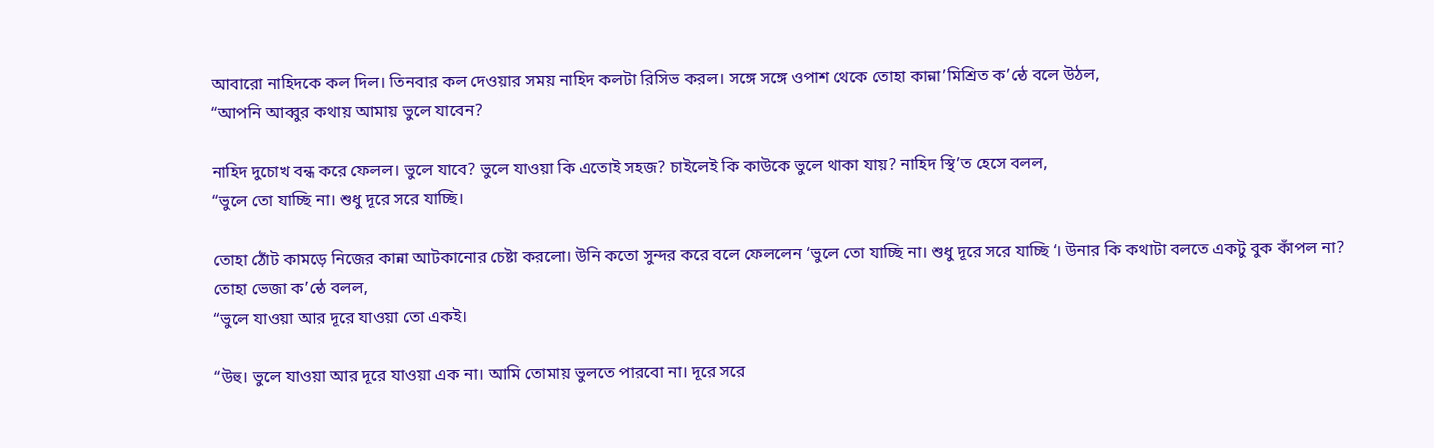আবারো নাহিদকে কল দিল। তিনবার কল দেওয়ার সময় নাহিদ কলটা রিসিভ করল। সঙ্গে সঙ্গে ওপাশ থেকে তোহা কান্না’মিশ্রিত ক’ন্ঠে বলে উঠল,
“আপনি আব্বুর কথায় আমায় ভুলে যাবেন?

নাহিদ দুচোখ বন্ধ করে ফেলল। ভুলে যাবে? ভুলে যাওয়া কি এতোই সহজ? চাইলেই কি কাউকে ভুলে থাকা যায়? নাহিদ স্থি’ত হেসে বলল,
“ভুলে তো যাচ্ছি না। শুধু দূরে সরে যাচ্ছি।

তোহা ঠোঁট কামড়ে নিজের কান্না আটকানোর চেষ্টা করলো। উনি কতো সুন্দর করে বলে ফেললেন ‘ভুলে তো যাচ্ছি না। শুধু দূরে সরে যাচ্ছি ‘। উনার কি কথাটা বলতে একটু বুক কাঁপল না? তোহা ভেজা ক’ন্ঠে বলল,
“ভুলে যাওয়া আর দূরে যাওয়া তো একই।

“উহু। ভুলে যাওয়া আর দূরে যাওয়া এক না। আমি তোমায় ভুলতে পারবো না। দূরে সরে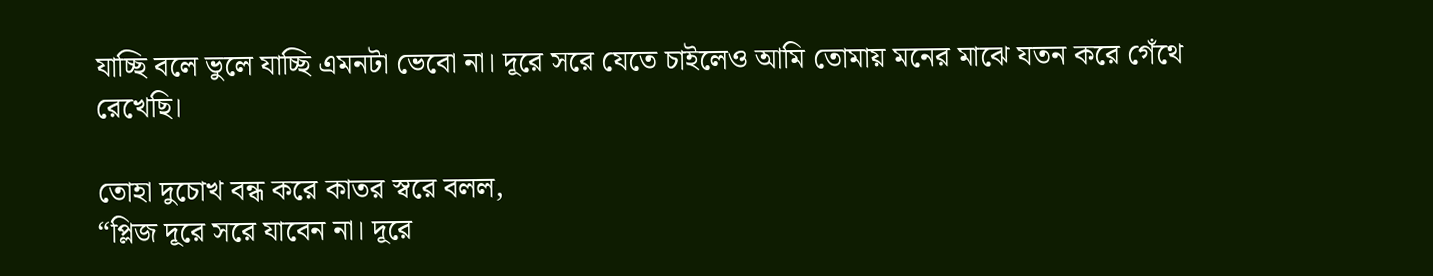যাচ্ছি বলে ভুলে যাচ্ছি এমনটা ভেবো না। দূরে সরে যেতে চাইলেও আমি তোমায় মনের মাঝে যতন করে গেঁথে রেখেছি।

তোহা দুচোখ বন্ধ করে কাতর স্বরে বলল,
“প্লিজ দূরে সরে যাবেন না। দূরে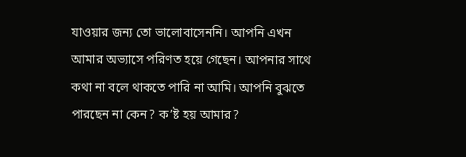যাওয়ার জন্য তো ভালোবাসেননি। আপনি এখন আমার অভ্যাসে পরিণত হয়ে গেছেন। আপনার সাথে কথা না বলে থাকতে পারি না আমি। আপনি বুঝতে পারছেন না কেন? ক’ষ্ট হয় আমার?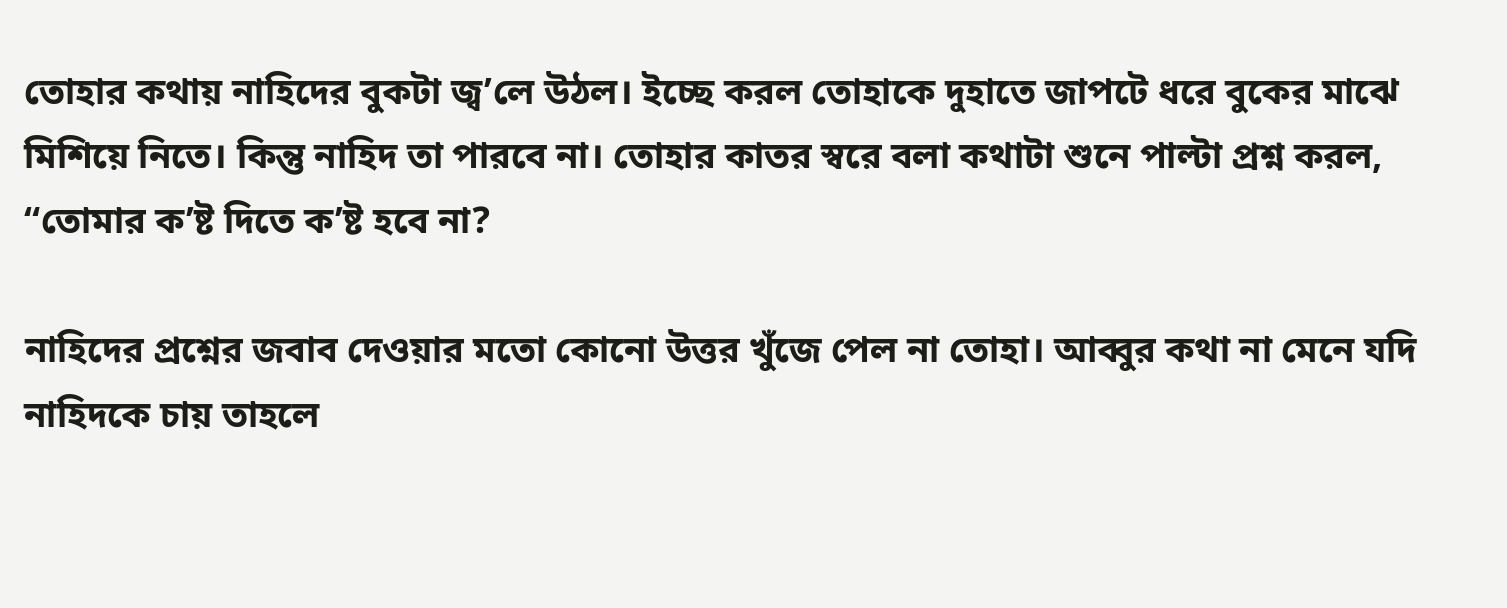তোহার কথায় নাহিদের বুকটা জ্ব’লে উঠল। ইচ্ছে করল তোহাকে দুহাতে জাপটে ধরে বুকের মাঝে মিশিয়ে নিতে। কিন্তু নাহিদ তা পারবে না। তোহার কাতর স্বরে বলা কথাটা শুনে পাল্টা প্রশ্ন করল,
“তোমার ক’ষ্ট দিতে ক’ষ্ট হবে না?

নাহিদের প্রশ্নের জবাব দেওয়ার মতো কোনো উত্তর খুঁজে পেল না তোহা। আব্বুর কথা না মেনে যদি নাহিদকে চায় তাহলে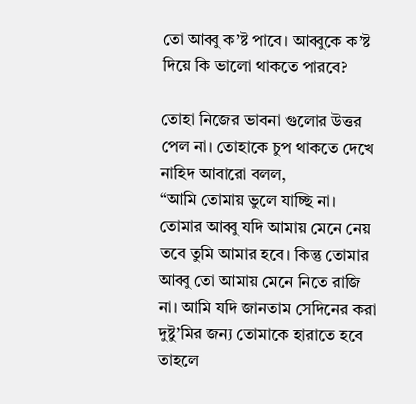তো আব্বু ক’ষ্ট পাবে। আব্বুকে ক’ষ্ট দিয়ে কি ভালো থাকতে পারবে?

তোহা নিজের ভাবনা গুলোর উত্তর পেল না। তোহাকে চুপ থাকতে দেখে নাহিদ আবারো বলল,
“আমি তোমায় ভুলে যাচ্ছি না। তোমার আব্বু যদি আমায় মেনে নেয় তবে তুমি আমার হবে। কিন্তু তোমার আব্বু তো আমায় মেনে নিতে রাজি না। আমি যদি জানতাম সেদিনের করা দুষ্টু’মির জন্য তোমাকে হারাতে হবে তাহলে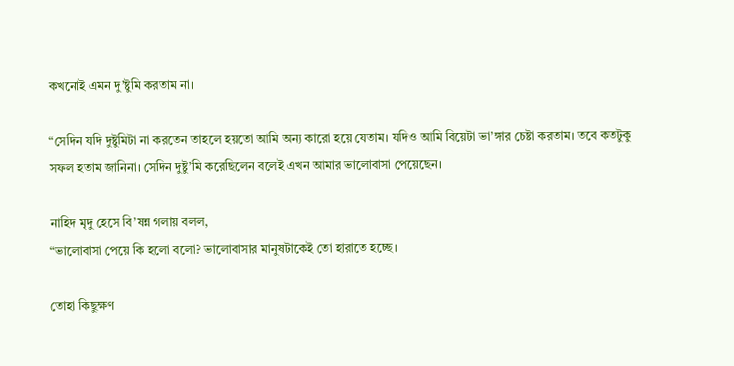কখনোই এমন দু’ষ্টুমি করতাম না।

“সেদিন যদি দুষ্টুমিটা না করতেন তাহলে হয়তো আমি অন্য কারো হয়ে যেতাম। যদিও আমি বিয়েটা ভা’ঙ্গার চেষ্টা করতাম। তবে কতটুকু সফল হতাম জানিনা। সেদিন দুষ্টু’মি করেছিলেন বলেই এখন আমার ভালোবাসা পেয়েছেন।

নাহিদ মৃদু হেসে বি’ষন্ন গলায় বলল,
“ভালোবাসা পেয়ে কি হলো বলো? ভালোবাসার মানুষটাকেই তো হারাতে হচ্ছে।

তোহা কিছুক্ষণ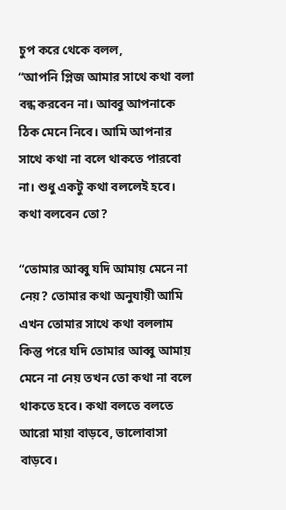চুপ করে থেকে বলল,
“আপনি প্লিজ আমার সাথে কথা বলা বন্ধ করবেন না। আব্বু আপনাকে ঠিক মেনে নিবে। আমি আপনার সাথে কথা না বলে থাকতে পারবো না। শুধু একটু কথা বললেই হবে। কথা বলবেন তো?

“তোমার আব্বু যদি আমায় মেনে না নেয়? তোমার কথা অনুযায়ী আমি এখন তোমার সাথে কথা বললাম কিন্তু পরে যদি তোমার আব্বু আমায় মেনে না নেয় তখন তো কথা না বলে থাকতে হবে। কথা বলতে বলতে আরো মায়া বাড়বে, ভালোবাসা বাড়বে।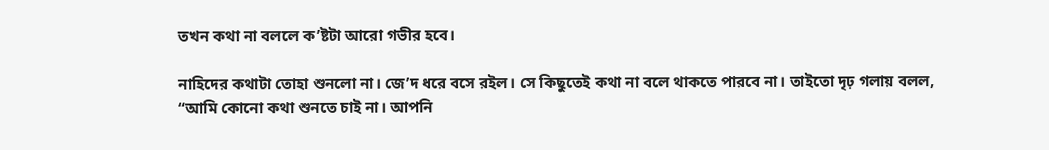তখন কথা না বললে ক’ষ্টটা আরো গভীর হবে।

নাহিদের কথাটা তোহা শুনলো না। জে’দ ধরে বসে রইল। সে কিছুতেই কথা না বলে থাকতে পারবে না। তাইতো দৃঢ় গলায় বলল,
“আমি কোনো কথা শুনতে চাই না। আপনি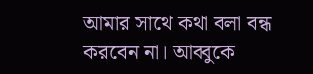আমার সাথে কথা বলা বন্ধ করবেন না। আব্বুকে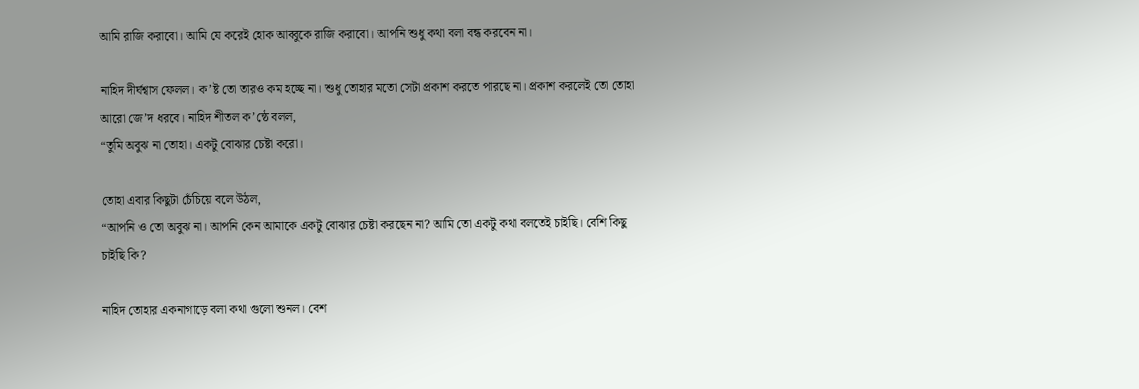আমি রাজি করাবো। আমি যে করেই হোক আব্বুকে রাজি করাবো। আপনি শুধু কথা বলা বন্ধ করবেন না।

নাহিদ দীর্ঘশ্বাস ফেলল। ক’ষ্ট তো তারও কম হচ্ছে না। শুধু তোহার মতো সেটা প্রকাশ করতে পারছে না। প্রকাশ করলেই তো তোহা আরো জে’দ ধরবে। নাহিদ শীতল ক’ন্ঠে বলল,
“তুমি অবুঝ না তোহা। একটু বোঝার চেষ্টা করো।

তোহা এবার কিছুটা চেঁচিয়ে বলে উঠল,
“আপনি ও তো অবুঝ না। আপনি কেন আমাকে একটু বোঝার চেষ্টা করছেন না? আমি তো একটু কথা বলতেই চাইছি। বেশি কিছু চাইছি কি?

নাহিদ তোহার একনাগাড়ে বলা কথা গুলো শুনল। বেশ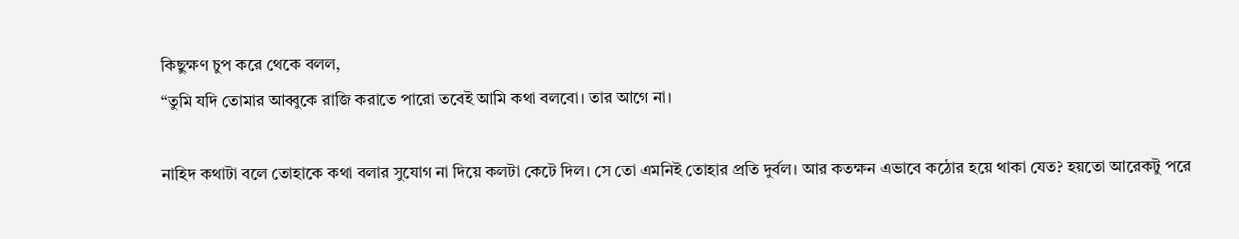কিছুক্ষণ চুপ করে থেকে বলল,
“তুমি যদি তোমার আব্বুকে রাজি করাতে পারো তবেই আমি কথা বলবো। তার আগে না।

নাহিদ কথাটা বলে তোহাকে কথা বলার সুযোগ না দিয়ে কলটা কেটে দিল। সে তো এমনিই তোহার প্রতি দুর্বল। আর কতক্ষন এভাবে কঠোর হয়ে থাকা যেত? হয়তো আরেকটু পরে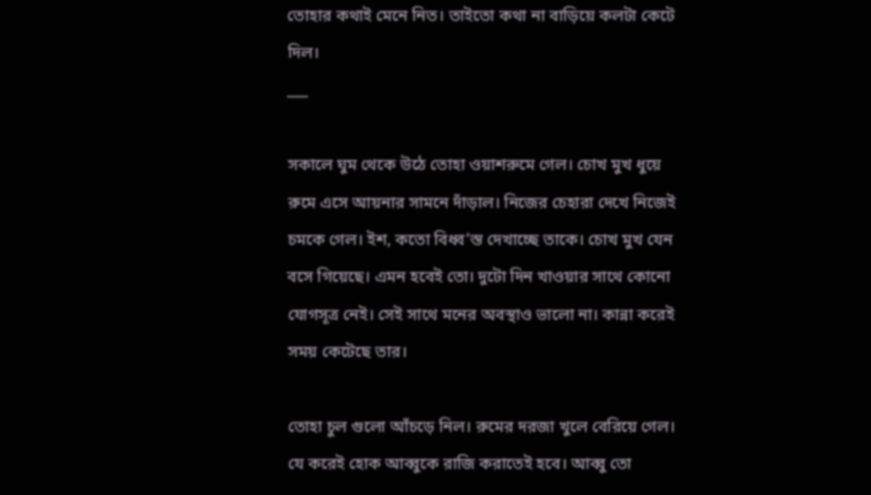তোহার কথাই মেনে নিত। তাইতো কথা না বাড়িয়ে কলটা কেটে দিল।
___

সকালে ঘুম থেকে উঠে তোহা ওয়াশরুমে গেল। চোখ মুখ ধুয়ে রুমে এসে আয়নার সামনে দাঁড়াল। নিজের চেহারা দেখে নিজেই চমকে গেল। ইশ, কতো বিধ্ব’স্ত দেখাচ্ছে তাকে। চোখ মুখ যেন বসে গিয়েছে। এমন হবেই তো। দুটো দিন খাওয়ার সাথে কোনো যোগসূত্র নেই। সেই সাথে মনের অবস্থাও ভালো না। কান্না করেই সময় কেটেছে তার।

তোহা চুল গুলো আঁচড়ে নিল। রুমের দরজা খুলে বেরিয়ে গেল। যে করেই হোক আব্বুকে রাজি করাতেই হবে। আব্বু তো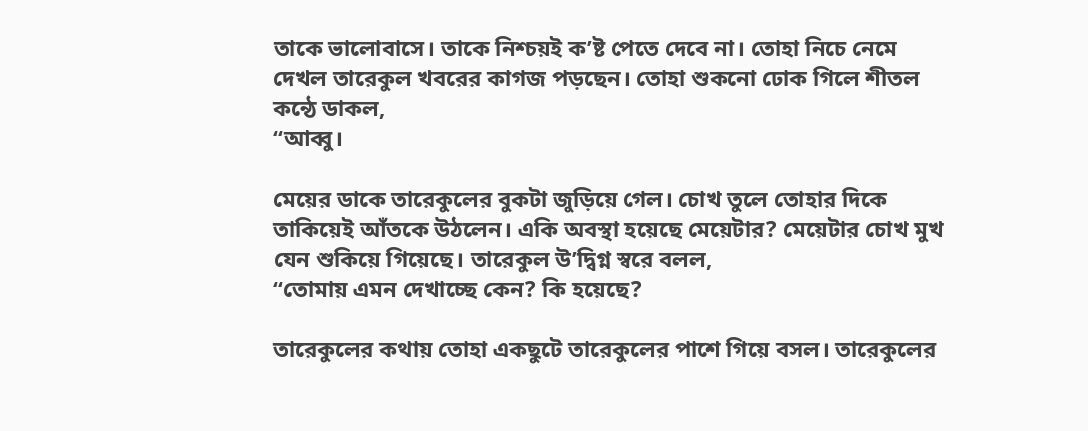তাকে ভালোবাসে। তাকে নিশ্চয়ই ক’ষ্ট পেতে দেবে না। তোহা নিচে নেমে দেখল তারেকুল খবরের কাগজ পড়ছেন। তোহা শুকনো ঢোক গিলে শীতল কন্ঠে ডাকল,
“আব্বু।

মেয়ের ডাকে তারেকুলের বুকটা জুড়িয়ে গেল। চোখ তুলে তোহার দিকে তাকিয়েই আঁতকে উঠলেন। একি অবস্থা হয়েছে মেয়েটার? মেয়েটার চোখ মুখ যেন শুকিয়ে গিয়েছে। তারেকুল উ’দ্বিগ্ন স্বরে বলল,
“তোমায় এমন দেখাচ্ছে কেন? কি হয়েছে?

তারেকুলের কথায় তোহা একছুটে তারেকুলের পাশে গিয়ে বসল। তারেকুলের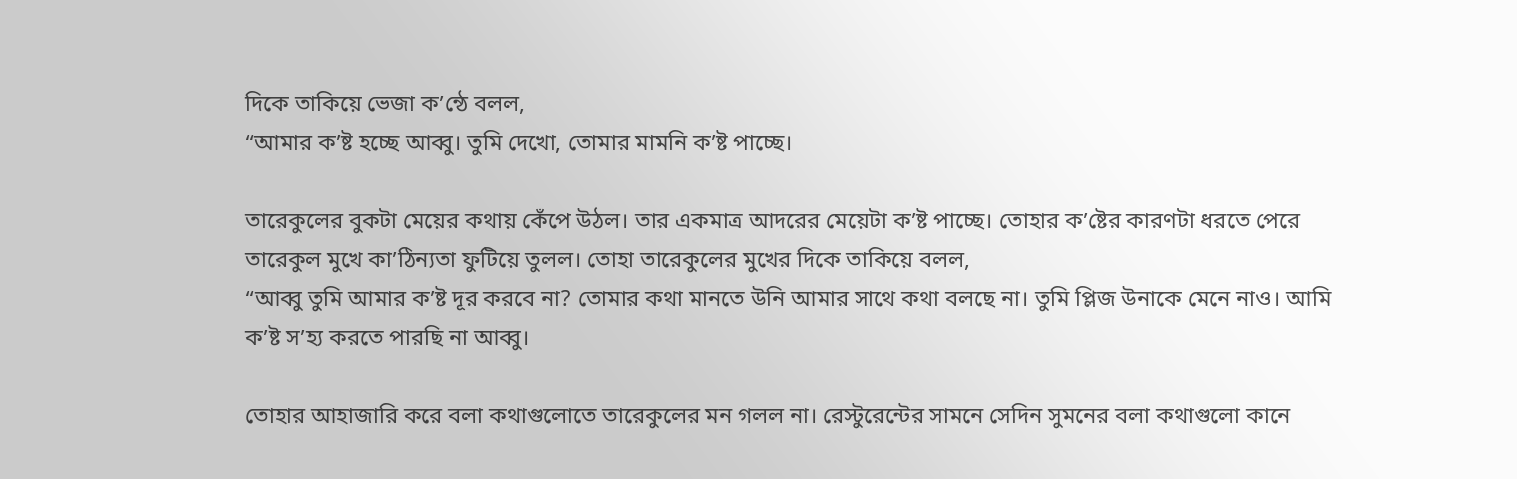দিকে তাকিয়ে ভেজা ক’ন্ঠে বলল,
“আমার ক’ষ্ট হচ্ছে আব্বু। তুমি দেখো, তোমার মামনি ক’ষ্ট পাচ্ছে।

তারেকুলের বুকটা মেয়ের কথায় কেঁপে উঠল। তার একমাত্র আদরের মেয়েটা ক’ষ্ট পাচ্ছে। তোহার ক’ষ্টের কারণটা ধরতে পেরে তারেকুল মুখে কা’ঠিন্যতা ফুটিয়ে তুলল। তোহা তারেকুলের মুখের দিকে তাকিয়ে বলল,
“আব্বু তুমি আমার ক’ষ্ট দূর করবে না? তোমার কথা মানতে উনি আমার সাথে কথা বলছে না। তুমি প্লিজ উনাকে মেনে নাও। আমি ক’ষ্ট স’হ্য করতে পারছি না আব্বু।

তোহার আহাজারি করে বলা কথাগুলোতে তারেকুলের মন গলল না। রেস্টুরেন্টের সামনে সেদিন সুমনের বলা কথাগুলো কানে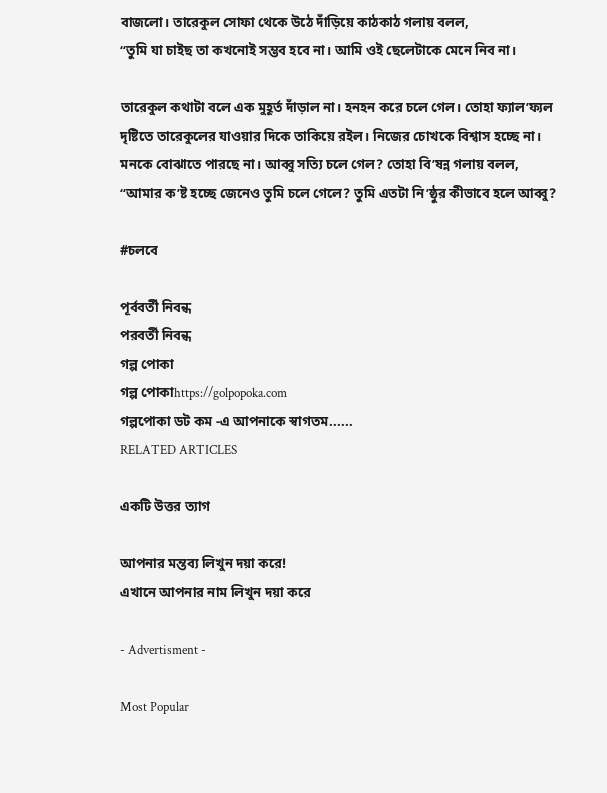বাজলো। তারেকুল সোফা থেকে উঠে দাঁড়িয়ে কাঠকাঠ গলায় বলল,
“তুমি যা চাইছ তা কখনোই সম্ভব হবে না। আমি ওই ছেলেটাকে মেনে নিব না।

তারেকুল কথাটা বলে এক মুহূর্ত দাঁড়াল না। হনহন করে চলে গেল। তোহা ফ্যাল’ফ্যল দৃষ্টিতে তারেকুলের যাওয়ার দিকে তাকিয়ে রইল। নিজের চোখকে বিশ্বাস হচ্ছে না। মনকে বোঝাতে পারছে না। আব্বু সত্যি চলে গেল? তোহা বি’ষন্ন গলায় বলল,
“আমার ক’ষ্ট হচ্ছে জেনেও তুমি চলে গেলে? তুমি এতটা নি’ষ্ঠুর কীভাবে হলে আব্বু?

#চলবে

পূর্ববর্তী নিবন্ধ
পরবর্তী নিবন্ধ
গল্প পোকা
গল্প পোকাhttps://golpopoka.com
গল্পপোকা ডট কম -এ আপনাকে স্বাগতম......
RELATED ARTICLES

একটি উত্তর ত্যাগ

আপনার মন্তব্য লিখুন দয়া করে!
এখানে আপনার নাম লিখুন দয়া করে

- Advertisment -

Most Popular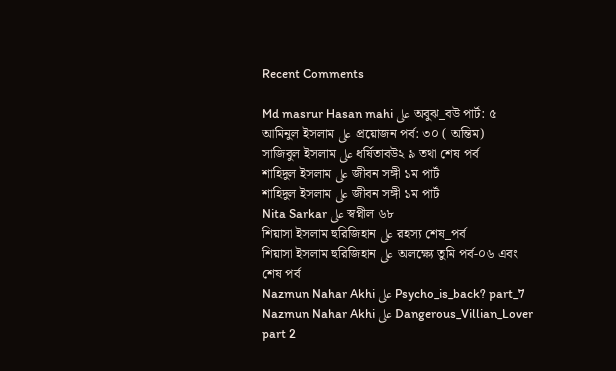Recent Comments

Md masrur Hasan mahi على অবুঝ_বউ পার্ট: ৫
আমিনুল ইসলাম على প্রয়োজন পর্ব: ৩০ ( অন্তিম)
সাজিবুল ইসলাম على ধর্ষিতাবউ২ ৯ তথা শেষ পর্ব
শাহিদুল ইসলাম على জীবন সঙ্গী ১ম পার্ট
শাহিদুল ইসলাম على জীবন সঙ্গী ১ম পার্ট
Nita Sarkar على স্বপ্নীল ৬৮
শিয়াসা ইসলাম হুরিজিহান على রহস্য শেষ_পর্ব
শিয়াসা ইসলাম হুরিজিহান على অলক্ষ্যে তুমি পর্ব-০৬ এবং শেষ পর্ব
Nazmun Nahar Akhi على Psycho_is_back? part_7
Nazmun Nahar Akhi على Dangerous_Villian_Lover part 2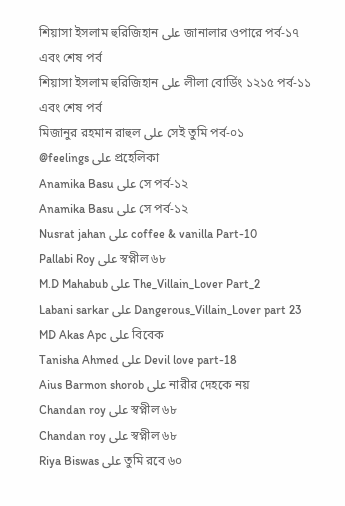শিয়াসা ইসলাম হুরিজিহান على জানালার ওপারে পর্ব-১৭ এবং শেষ পর্ব
শিয়াসা ইসলাম হুরিজিহান على লীলা বোর্ডিং ১২১৫ পর্ব-১১ এবং শেষ পর্ব
মিজানুর রহমান রাহুল على সেই তুমি পর্ব-০১
@feelings على প্রহেলিকা
Anamika Basu على সে পর্ব-১২
Anamika Basu على সে পর্ব-১২
Nusrat jahan على coffee & vanilla Part-10
Pallabi Roy على স্বপ্নীল ৬৮
M.D Mahabub على The_Villain_Lover Part_2
Labani sarkar على Dangerous_Villain_Lover part 23
MD Akas Apc على বিবেক
Tanisha Ahmed على Devil love part-18
Aius Barmon shorob على নারীর দেহকে নয়
Chandan roy على স্বপ্নীল ৬৮
Chandan roy على স্বপ্নীল ৬৮
Riya Biswas على তুমি রবে ৬০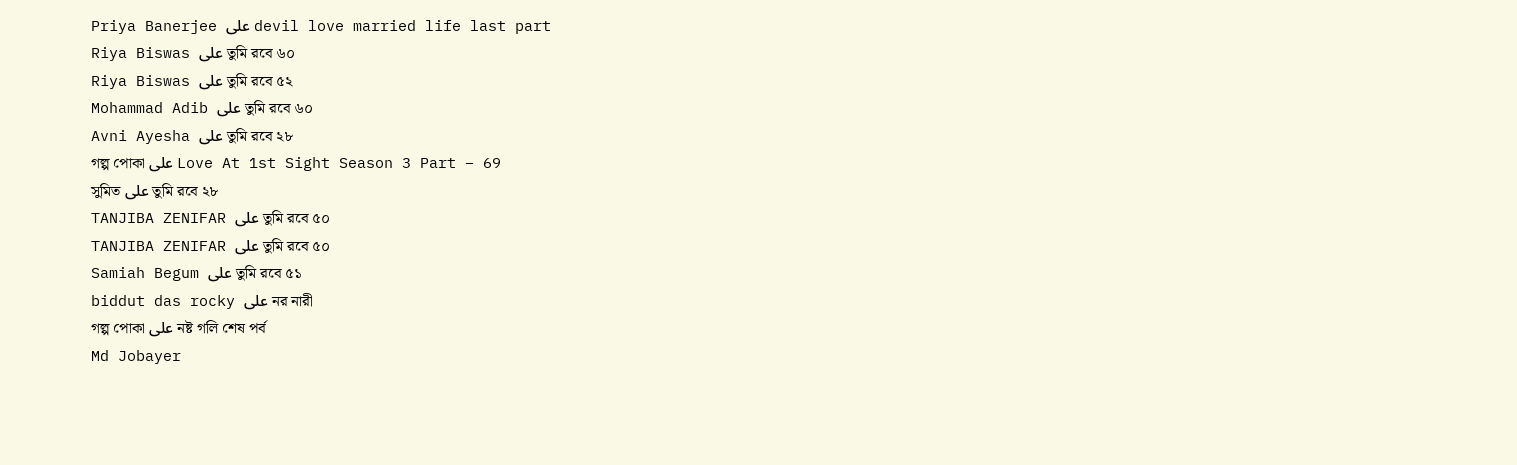Priya Banerjee على devil love married life last part
Riya Biswas على তুমি রবে ৬০
Riya Biswas على তুমি রবে ৫২
Mohammad Adib على তুমি রবে ৬০
Avni Ayesha على তুমি রবে ২৮
গল্প পোকা على Love At 1st Sight Season 3 Part – 69
সুমিত على তুমি রবে ২৮
TANJIBA ZENIFAR على তুমি রবে ৫০
TANJIBA ZENIFAR على তুমি রবে ৫০
Samiah Begum على তুমি রবে ৫১
biddut das rocky على নর নারী
গল্প পোকা على নষ্ট গলি শেষ পর্ব
Md Jobayer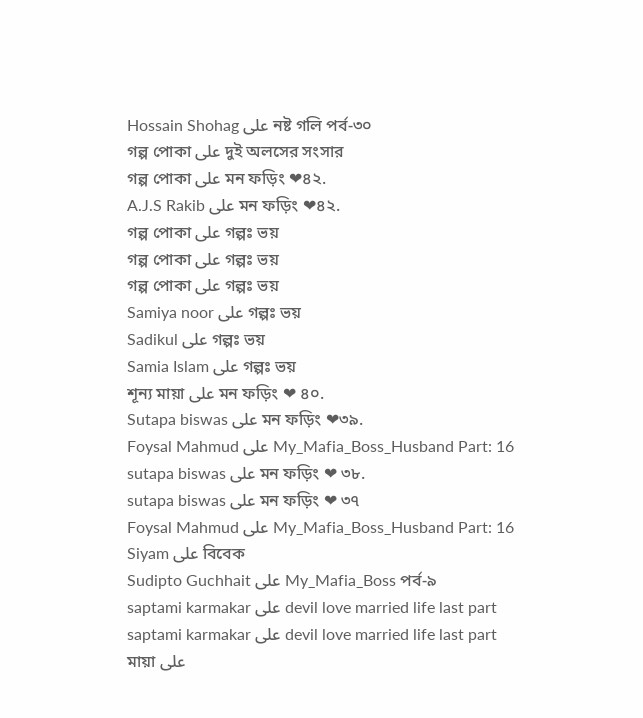Hossain Shohag على নষ্ট গলি পর্ব-৩০
গল্প পোকা على দুই অলসের সংসার
গল্প পোকা على মন ফড়িং ❤৪২.
A.J.S Rakib على মন ফড়িং ❤৪২.
গল্প পোকা على গল্পঃ ভয়
গল্প পোকা على গল্পঃ ভয়
গল্প পোকা على গল্পঃ ভয়
Samiya noor على গল্পঃ ভয়
Sadikul على গল্পঃ ভয়
Samia Islam على গল্পঃ ভয়
শূন্য মায়া على মন ফড়িং ❤ ৪০.
Sutapa biswas على মন ফড়িং ❤৩৯.
Foysal Mahmud على My_Mafia_Boss_Husband Part: 16
sutapa biswas على মন ফড়িং ❤ ৩৮.
sutapa biswas على মন ফড়িং ❤ ৩৭
Foysal Mahmud على My_Mafia_Boss_Husband Part: 16
Siyam على বিবেক
Sudipto Guchhait على My_Mafia_Boss পর্ব-৯
saptami karmakar على devil love married life last part
saptami karmakar على devil love married life last part
মায়া على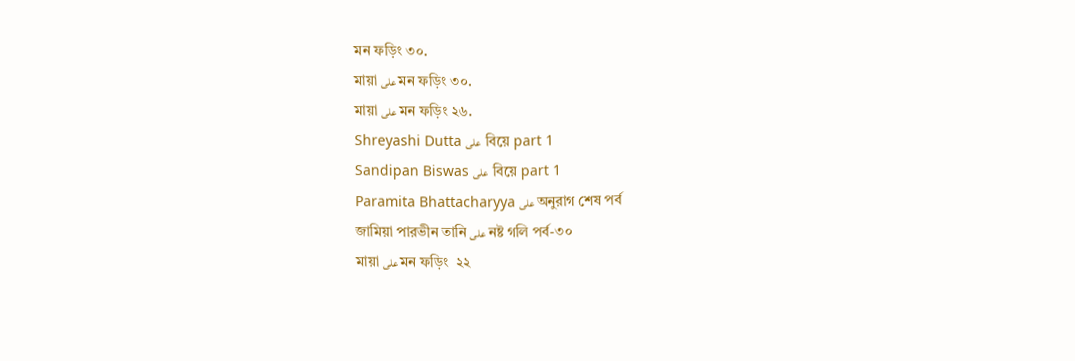মন ফড়িং ৩০.
মায়া على মন ফড়িং ৩০.
মায়া على মন ফড়িং ২৬.
Shreyashi Dutta على  বিয়ে part 1
Sandipan Biswas على  বিয়ে part 1
Paramita Bhattacharyya على অনুরাগ শেষ পর্ব
জামিয়া পারভীন তানি على নষ্ট গলি পর্ব-৩০
মায়া على মন ফড়িং  ২২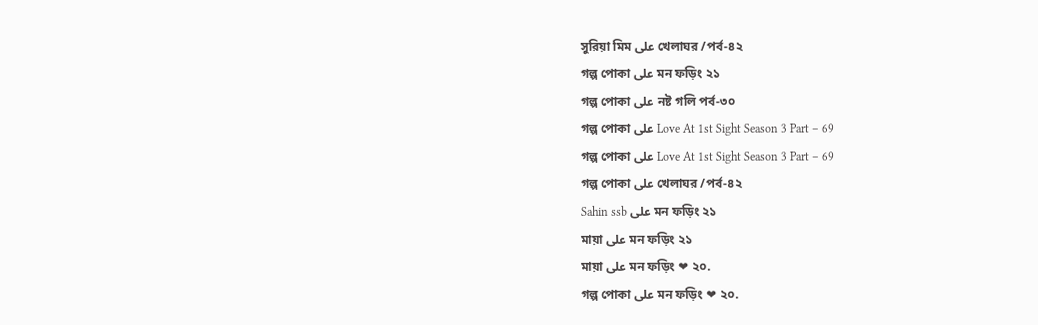সুরিয়া মিম على খেলাঘর /পর্ব-৪২
গল্প পোকা على মন ফড়িং ২১
গল্প পোকা على নষ্ট গলি পর্ব-৩০
গল্প পোকা على Love At 1st Sight Season 3 Part – 69
গল্প পোকা على Love At 1st Sight Season 3 Part – 69
গল্প পোকা على খেলাঘর /পর্ব-৪২
Sahin ssb على মন ফড়িং ২১
মায়া على মন ফড়িং ২১
মায়া على মন ফড়িং ❤ ২০.
গল্প পোকা على মন ফড়িং ❤ ২০.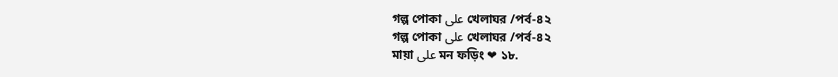গল্প পোকা على খেলাঘর /পর্ব-৪২
গল্প পোকা على খেলাঘর /পর্ব-৪২
মায়া على মন ফড়িং ❤ ১৮.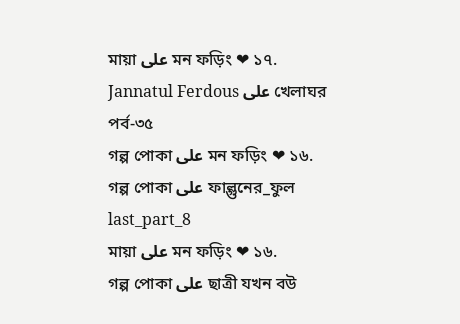মায়া على মন ফড়িং ❤ ১৭.
Jannatul Ferdous على খেলাঘর পর্ব-৩৫
গল্প পোকা على মন ফড়িং ❤ ১৬.
গল্প পোকা على ফাল্গুনের_ফুল last_part_8
মায়া على মন ফড়িং ❤ ১৬.
গল্প পোকা على ছাত্রী যখন বউ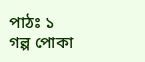পাঠঃ ১
গল্প পোকা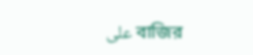على বাজির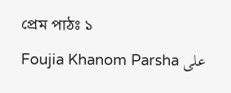প্রেম পাঠঃ ১
Foujia Khanom Parsha على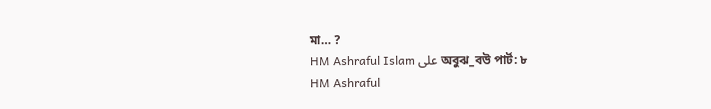মা… ?
HM Ashraful Islam على অবুঝ_বউ পার্ট: ৮
HM Ashraful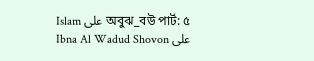Islam على অবুঝ_বউ পার্ট: ৫
Ibna Al Wadud Shovon على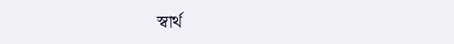স্বার্থ